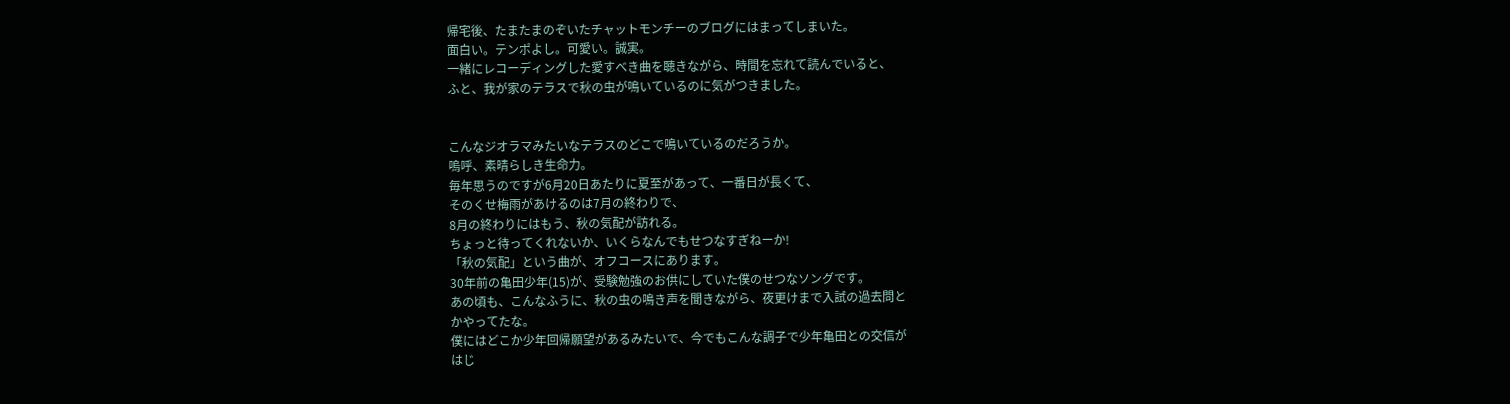帰宅後、たまたまのぞいたチャットモンチーのブログにはまってしまいた。
面白い。テンポよし。可愛い。誠実。
一緒にレコーディングした愛すべき曲を聴きながら、時間を忘れて読んでいると、
ふと、我が家のテラスで秋の虫が鳴いているのに気がつきました。


こんなジオラマみたいなテラスのどこで鳴いているのだろうか。
嗚呼、素晴らしき生命力。
毎年思うのですが6月20日あたりに夏至があって、一番日が長くて、
そのくせ梅雨があけるのは7月の終わりで、
8月の終わりにはもう、秋の気配が訪れる。
ちょっと待ってくれないか、いくらなんでもせつなすぎねーか!
「秋の気配」という曲が、オフコースにあります。
30年前の亀田少年(15)が、受験勉強のお供にしていた僕のせつなソングです。
あの頃も、こんなふうに、秋の虫の鳴き声を聞きながら、夜更けまで入試の過去問と
かやってたな。
僕にはどこか少年回帰願望があるみたいで、今でもこんな調子で少年亀田との交信が
はじ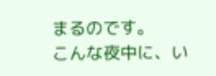まるのです。
こんな夜中に、い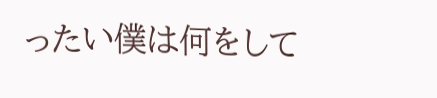ったい僕は何をして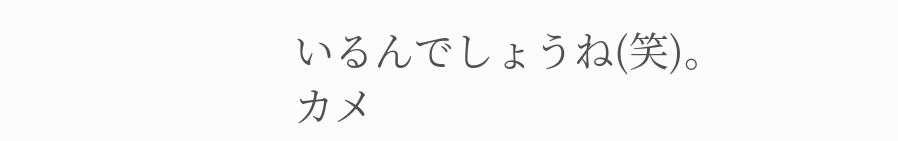いるんでしょうね(笑)。
カメ